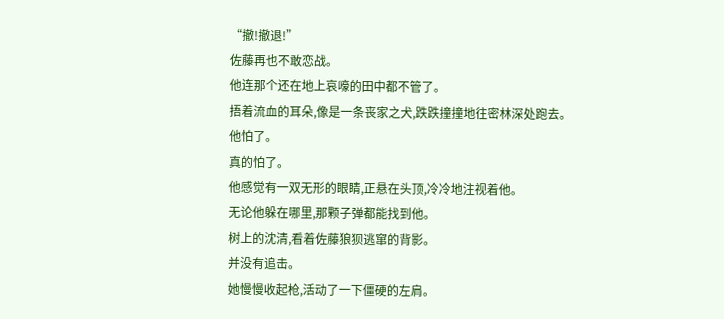“撤!撤退!”
佐藤再也不敢恋战。
他连那个还在地上哀嚎的田中都不管了。
捂着流血的耳朵,像是一条丧家之犬,跌跌撞撞地往密林深处跑去。
他怕了。
真的怕了。
他感觉有一双无形的眼睛,正悬在头顶,冷冷地注视着他。
无论他躲在哪里,那颗子弹都能找到他。
树上的沈清,看着佐藤狼狈逃窜的背影。
并没有追击。
她慢慢收起枪,活动了一下僵硬的左肩。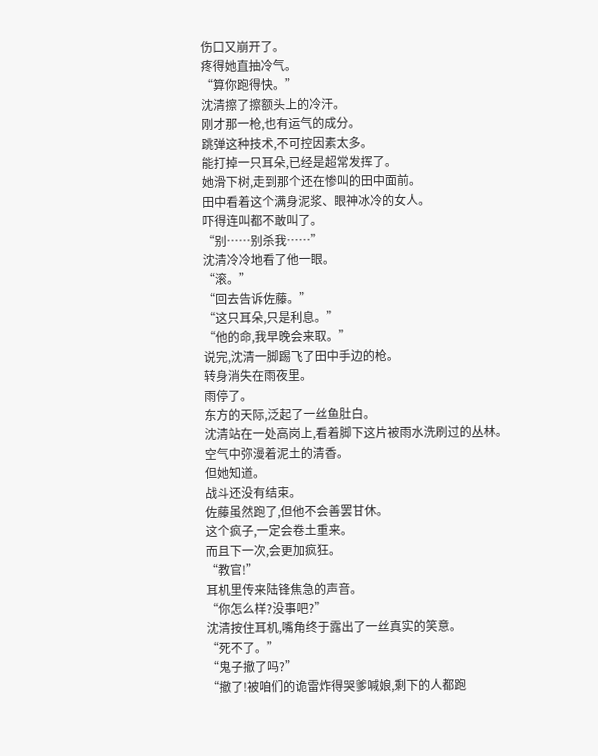伤口又崩开了。
疼得她直抽冷气。
“算你跑得快。”
沈清擦了擦额头上的冷汗。
刚才那一枪,也有运气的成分。
跳弹这种技术,不可控因素太多。
能打掉一只耳朵,已经是超常发挥了。
她滑下树,走到那个还在惨叫的田中面前。
田中看着这个满身泥浆、眼神冰冷的女人。
吓得连叫都不敢叫了。
“别……别杀我……”
沈清冷冷地看了他一眼。
“滚。”
“回去告诉佐藤。”
“这只耳朵,只是利息。”
“他的命,我早晚会来取。”
说完,沈清一脚踢飞了田中手边的枪。
转身消失在雨夜里。
雨停了。
东方的天际,泛起了一丝鱼肚白。
沈清站在一处高岗上,看着脚下这片被雨水洗刷过的丛林。
空气中弥漫着泥土的清香。
但她知道。
战斗还没有结束。
佐藤虽然跑了,但他不会善罢甘休。
这个疯子,一定会卷土重来。
而且下一次,会更加疯狂。
“教官!”
耳机里传来陆锋焦急的声音。
“你怎么样?没事吧?”
沈清按住耳机,嘴角终于露出了一丝真实的笑意。
“死不了。”
“鬼子撤了吗?”
“撤了!被咱们的诡雷炸得哭爹喊娘,剩下的人都跑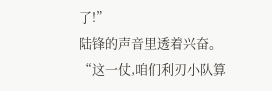了!”
陆锋的声音里透着兴奋。
“这一仗,咱们利刃小队算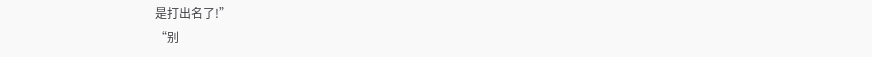是打出名了!”
“别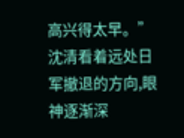高兴得太早。”
沈清看着远处日军撤退的方向,眼神逐渐深